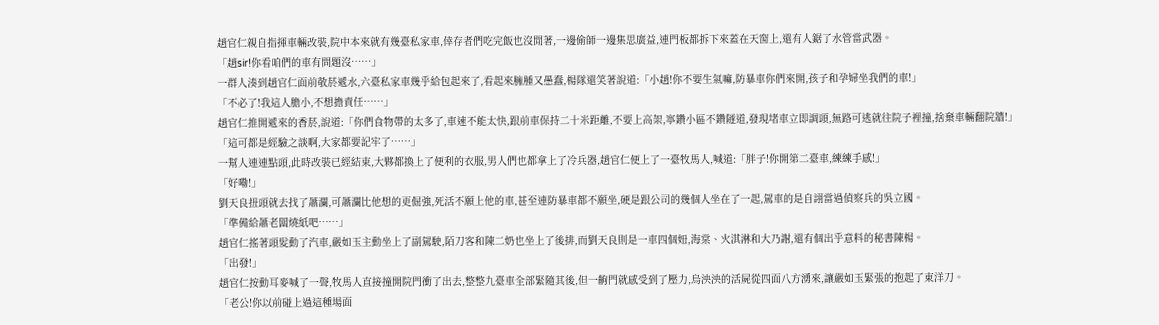趙官仁親自指揮車輛改裝,院中本來就有幾臺私家車,倖存者們吃完飯也沒閒著,一邊偷師一邊集思廣益,連門板都拆下來蓋在天窗上,還有人鋸了水管當武器。
「趙sir!你看咱們的車有問題沒……」
一群人湊到趙官仁面前敬菸遞水,六臺私家車幾乎給包起來了,看起來臃腫又愚蠢,楊隊還笑著說道:「小趙!你不要生氣嘛,防暴車你們來開,孩子和孕婦坐我們的車!」
「不必了!我這人膽小,不想擔責任……」
趙官仁推開遞來的香菸,說道:「你們食物帶的太多了,車速不能太快,跟前車保持二十米距離,不要上高架,寧鑽小區不鑽隧道,發現堵車立即調頭,無路可逃就往院子裡撞,捨棄車輛翻院牆!」
「這可都是經驗之談啊,大家都要記牢了……」
一幫人連連點頭,此時改裝已經結束,大夥都換上了便利的衣服,男人們也都拿上了冷兵器,趙官仁便上了一臺牧馬人,喊道:「胖子!你開第二臺車,練練手感!」
「好嘞!」
劉天良扭頭就去找了蕭瀾,可蕭瀾比他想的更倔強,死活不願上他的車,甚至連防暴車都不願坐,硬是跟公司的幾個人坐在了一起,駕車的是自詡當過偵察兵的吳立國。
「準備給蕭老闆燒紙吧……」
趙官仁搖著頭髮動了汽車,嚴如玉主動坐上了副駕駛,陌刀客和陳二奶也坐上了後排,而劉天良則是一車四個妞,海棠、火淇淋和大乃謝,還有個出乎意料的秘書陳楊。
「出發!」
趙官仁按動耳麥喊了一聲,牧馬人直接撞開院門衝了出去,整整九臺車全部緊隨其後,但一齣門就感受到了壓力,烏泱泱的活屍從四面八方湧來,讓嚴如玉緊張的抱起了東洋刀。
「老公!你以前碰上過這種場面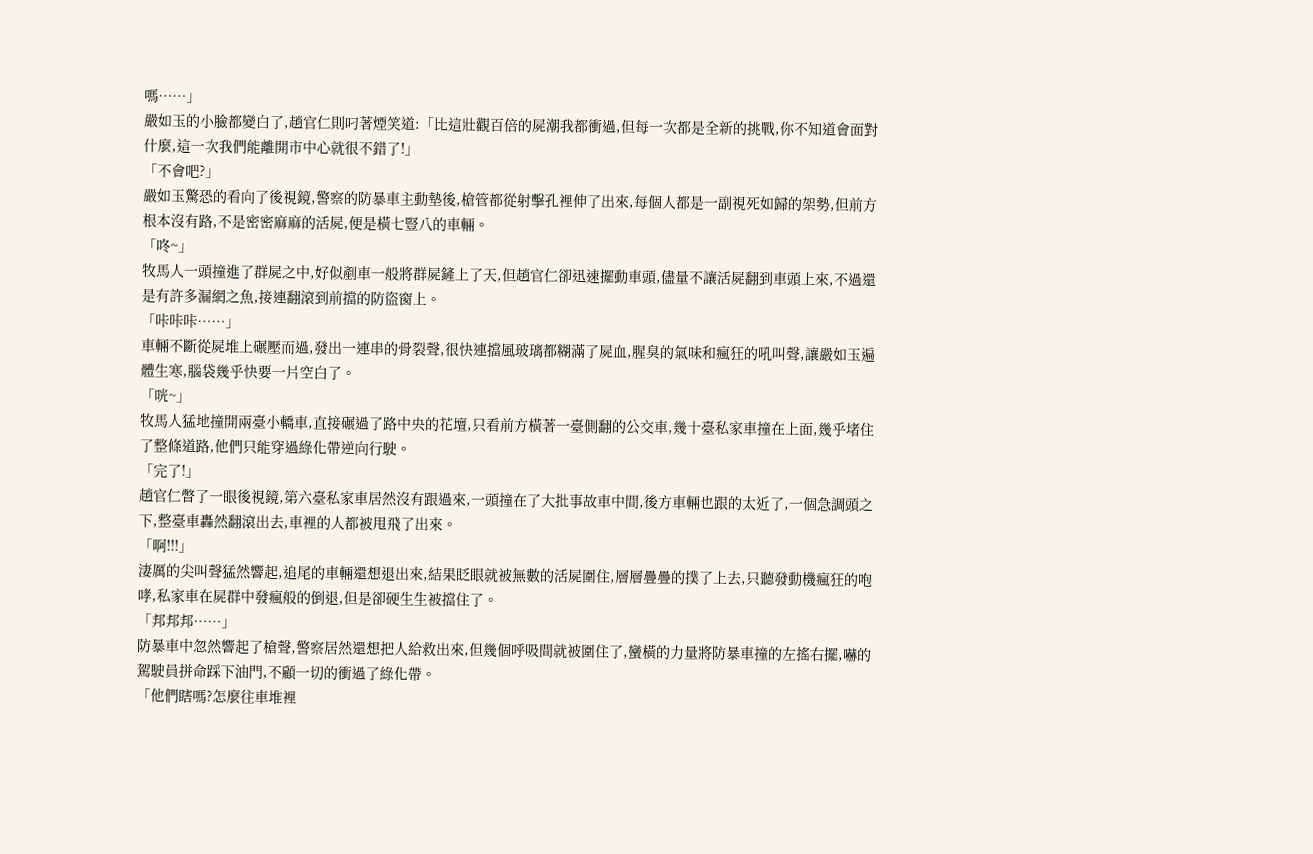嗎……」
嚴如玉的小臉都變白了,趙官仁則叼著煙笑道:「比這壯觀百倍的屍潮我都衝過,但每一次都是全新的挑戰,你不知道會面對什麼,這一次我們能離開市中心就很不錯了!」
「不會吧?」
嚴如玉驚恐的看向了後視鏡,警察的防暴車主動墊後,槍管都從射擊孔裡伸了出來,每個人都是一副視死如歸的架勢,但前方根本沒有路,不是密密麻麻的活屍,便是橫七豎八的車輛。
「咚~」
牧馬人一頭撞進了群屍之中,好似剷車一般將群屍鏟上了天,但趙官仁卻迅速擺動車頭,儘量不讓活屍翻到車頭上來,不過還是有許多漏網之魚,接連翻滾到前擋的防盜窗上。
「咔咔咔……」
車輛不斷從屍堆上碾壓而過,發出一連串的骨裂聲,很快連擋風玻璃都糊滿了屍血,腥臭的氣味和瘋狂的吼叫聲,讓嚴如玉遍體生寒,腦袋幾乎快要一片空白了。
「咣~」
牧馬人猛地撞開兩臺小轎車,直接碾過了路中央的花壇,只看前方橫著一臺側翻的公交車,幾十臺私家車撞在上面,幾乎堵住了整條道路,他們只能穿過綠化帶逆向行駛。
「完了!」
趙官仁瞥了一眼後視鏡,第六臺私家車居然沒有跟過來,一頭撞在了大批事故車中間,後方車輛也跟的太近了,一個急調頭之下,整臺車轟然翻滾出去,車裡的人都被甩飛了出來。
「啊!!!」
淒厲的尖叫聲猛然響起,追尾的車輛還想退出來,結果眨眼就被無數的活屍圍住,層層疊疊的撲了上去,只聽發動機瘋狂的咆哮,私家車在屍群中發瘋般的倒退,但是卻硬生生被擋住了。
「邦邦邦……」
防暴車中忽然響起了槍聲,警察居然還想把人給救出來,但幾個呼吸間就被圍住了,蠻橫的力量將防暴車撞的左搖右擺,嚇的駕駛員拼命踩下油門,不顧一切的衝過了綠化帶。
「他們瞎嗎?怎麼往車堆裡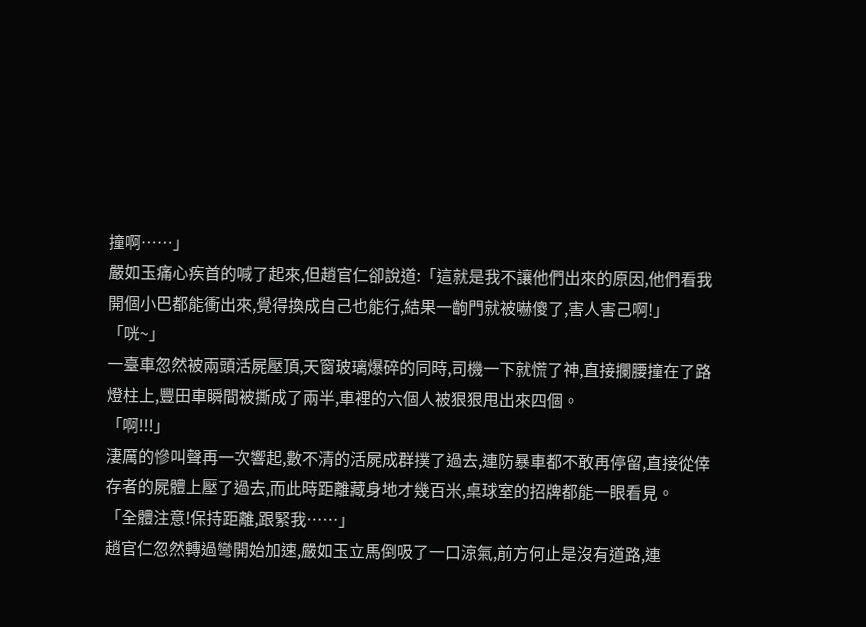撞啊……」
嚴如玉痛心疾首的喊了起來,但趙官仁卻說道:「這就是我不讓他們出來的原因,他們看我開個小巴都能衝出來,覺得換成自己也能行,結果一齣門就被嚇傻了,害人害己啊!」
「咣~」
一臺車忽然被兩頭活屍壓頂,天窗玻璃爆碎的同時,司機一下就慌了神,直接攔腰撞在了路燈柱上,豐田車瞬間被撕成了兩半,車裡的六個人被狠狠甩出來四個。
「啊!!!」
淒厲的慘叫聲再一次響起,數不清的活屍成群撲了過去,連防暴車都不敢再停留,直接從倖存者的屍體上壓了過去,而此時距離藏身地才幾百米,桌球室的招牌都能一眼看見。
「全體注意!保持距離,跟緊我……」
趙官仁忽然轉過彎開始加速,嚴如玉立馬倒吸了一口涼氣,前方何止是沒有道路,連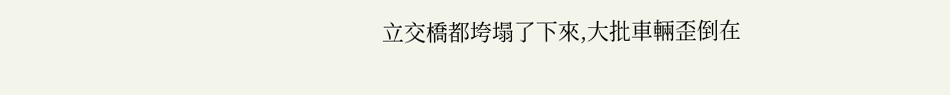立交橋都垮塌了下來,大批車輛歪倒在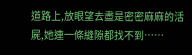道路上,放眼望去盡是密密麻麻的活屍,她連一條縫隙都找不到……